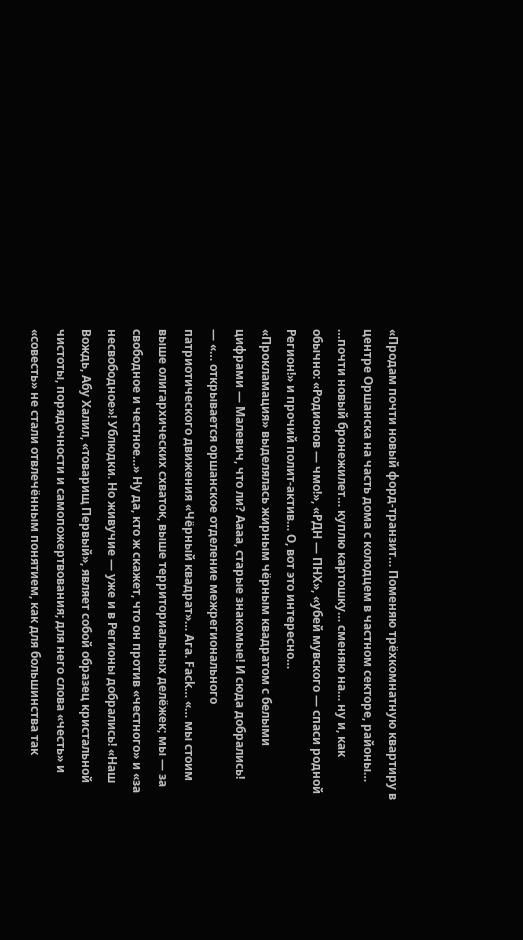«Продам почти новый форд-транзит… Поменяю трёхкомнатную квартиру в центре Оршанска на часть дома с колодцем в частном секторе, районы… …почти новый бронежилет… куплю картошку… сменяю на… ну и, как обычно: «Родионов — чмо!», «РДН — ПНХ», «убей мувского — спаси родной Регион!» и прочий полит-актив… О, вот это интересно…
«Прокламация» выделялась жирным чёрным квадратом с белыми цифрами — Малевич, что ли? Аааа, старые знакомые! И сюда добрались!
— «… открывается оршанское отделение межрегионального патриотического движения «Чёрный квадрат»… Ага. Fack… «… мы стоим выше олигархических схваток, выше территориальных делёжек; мы — за свободное и честное…» Ну да, кто ж скажет, что он против «честного» и «за несвободное»! Ублюдки. Но живучие — уже и в Регионы добрались! «Наш Вождь, Абу Халил, «товарищ Первый», являет собой образец кристальной чистоты, порядочности и самопожертвования; для него слова «честь» и «совесть» не стали отвлечённым понятием, как для большинства так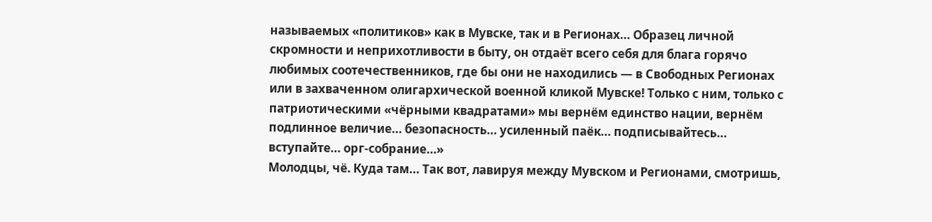называемых «политиков» как в Мувске, так и в Регионах… Образец личной скромности и неприхотливости в быту, он отдаёт всего себя для блага горячо любимых соотечественников, где бы они не находились — в Свободных Регионах или в захваченном олигархической военной кликой Мувске! Только с ним, только с патриотическими «чёрными квадратами» мы вернём единство нации, вернём подлинное величие… безопасность… усиленный паёк… подписывайтесь… вступайте… орг-собрание…»
Молодцы, чё. Куда там… Так вот, лавируя между Мувском и Регионами, смотришь,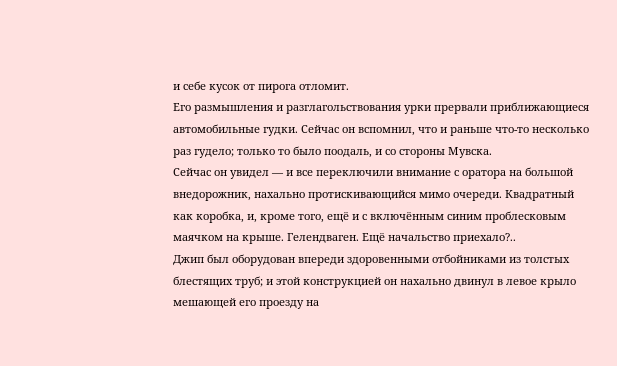и себе кусок от пирога отломит.
Его размышления и разглагольствования урки прервали приближающиеся автомобильные гудки. Сейчас он вспомнил, что и раньше что-то несколько раз гудело; только то было поодаль, и со стороны Мувска.
Сейчас он увидел — и все переключили внимание с оратора на большой внедорожник, нахально протискивающийся мимо очереди. Квадратный как коробка, и, кроме того, ещё и с включённым синим проблесковым маячком на крыше. Гелендваген. Ещё начальство приехало?..
Джип был оборудован впереди здоровенными отбойниками из толстых блестящих труб; и этой конструкцией он нахально двинул в левое крыло мешающей его проезду на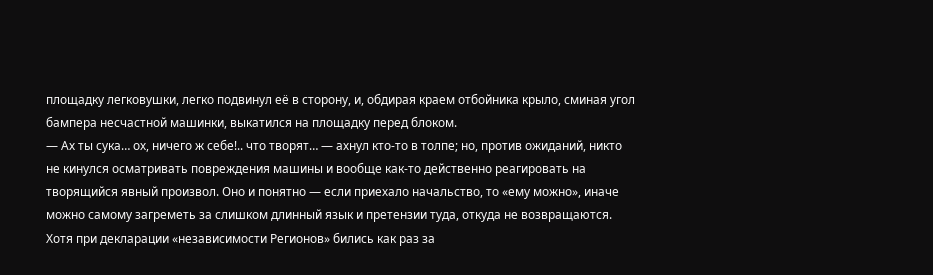площадку легковушки, легко подвинул её в сторону, и, обдирая краем отбойника крыло, сминая угол бампера несчастной машинки, выкатился на площадку перед блоком.
— Ах ты сука… ох, ничего ж себе!.. что творят… — ахнул кто-то в толпе; но, против ожиданий, никто не кинулся осматривать повреждения машины и вообще как-то действенно реагировать на творящийся явный произвол. Оно и понятно — если приехало начальство, то «ему можно», иначе можно самому загреметь за слишком длинный язык и претензии туда, откуда не возвращаются. Хотя при декларации «независимости Регионов» бились как раз за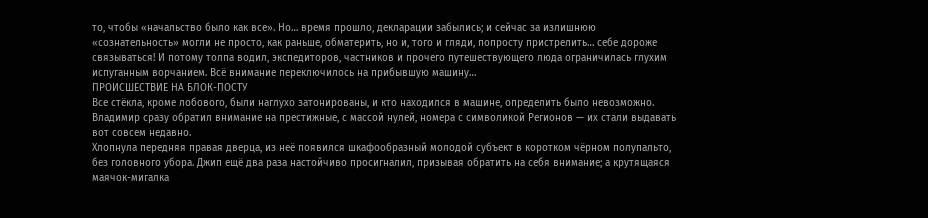то, чтобы «начальство было как все». Но… время прошло, декларации забылись; и сейчас за излишнюю «сознательность» могли не просто, как раньше, обматерить, но и, того и гляди, попросту пристрелить… себе дороже связываться! И потому толпа водил, экспедиторов, частников и прочего путешествующего люда ограничилась глухим испуганным ворчанием. Всё внимание переключилось на прибывшую машину…
ПРОИСШЕСТВИЕ НА БЛОК-ПОСТУ
Все стёкла, кроме лобового, были наглухо затонированы, и кто находился в машине, определить было невозможно. Владимир сразу обратил внимание на престижные, с массой нулей, номера с символикой Регионов — их стали выдавать вот совсем недавно.
Хлопнула передняя правая дверца, из неё появился шкафообразный молодой субъект в коротком чёрном полупальто, без головного убора. Джип ещё два раза настойчиво просигналил, призывая обратить на себя внимание; а крутящаяся маячок-мигалка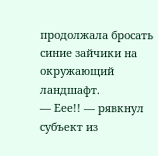продолжала бросать синие зайчики на окружающий ландшафт.
— Еее!! — рявкнул субъект из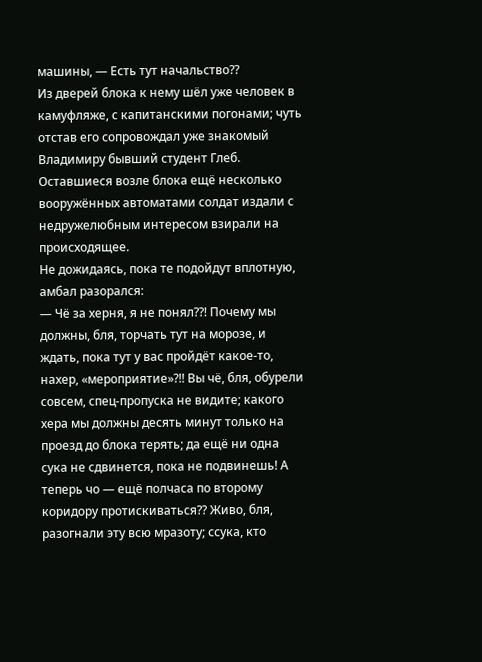машины, — Есть тут начальство??
Из дверей блока к нему шёл уже человек в камуфляже, с капитанскими погонами; чуть отстав его сопровождал уже знакомый Владимиру бывший студент Глеб. Оставшиеся возле блока ещё несколько вооружённых автоматами солдат издали с недружелюбным интересом взирали на происходящее.
Не дожидаясь, пока те подойдут вплотную, амбал разорался:
— Чё за херня, я не понял??! Почему мы должны, бля, торчать тут на морозе, и ждать, пока тут у вас пройдёт какое-то, нахер, «мероприятие»?!! Вы чё, бля, обурели совсем, спец-пропуска не видите; какого хера мы должны десять минут только на проезд до блока терять; да ещё ни одна сука не сдвинется, пока не подвинешь! А теперь чо — ещё полчаса по второму коридору протискиваться?? Живо, бля, разогнали эту всю мразоту; ссука, кто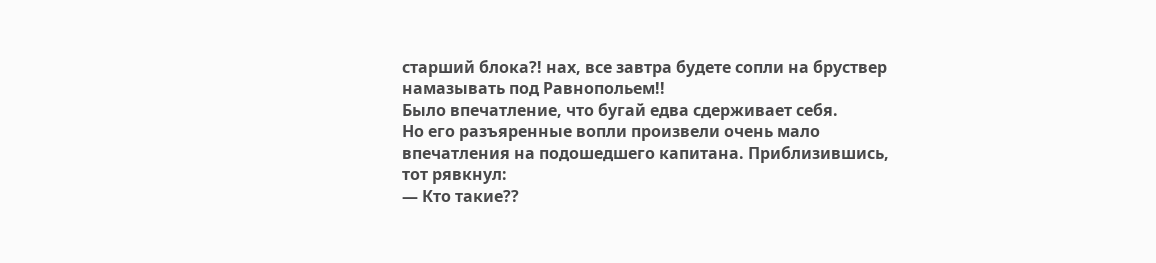старший блока?! нах, все завтра будете сопли на бруствер намазывать под Равнопольем!!
Было впечатление, что бугай едва сдерживает себя.
Но его разъяренные вопли произвели очень мало впечатления на подошедшего капитана. Приблизившись, тот рявкнул:
— Кто такие??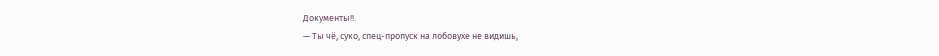Документы!!.
— Ты чё, суко, спец-пропуск на лобовухе не видишь,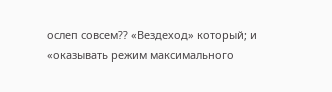ослеп совсем?? «Вездеход» который; и «оказывать режим максимального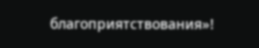благоприятствования»!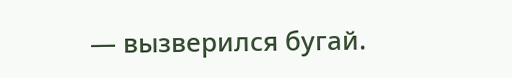— вызверился бугай.